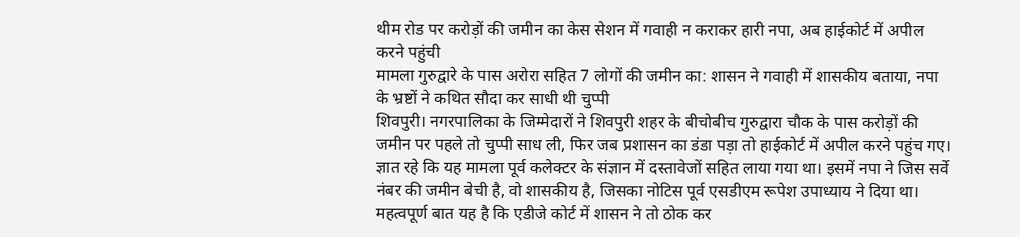थीम रोड पर करोड़ों की जमीन का केस सेशन में गवाही न कराकर हारी नपा, अब हाईकोर्ट में अपील करने पहुंची
मामला गुरुद्वारे के पास अरोरा सहित 7 लोगों की जमीन का: शासन ने गवाही में शासकीय बताया, नपा के भ्रष्टों ने कथित सौदा कर साधी थी चुप्पी
शिवपुरी। नगरपालिका के जिम्मेदारों ने शिवपुरी शहर के बीचोबीच गुरुद्वारा चौक के पास करोड़ों की जमीन पर पहले तो चुप्पी साध ली, फिर जब प्रशासन का डंडा पड़ा तो हाईकोर्ट में अपील करने पहुंच गए।
ज्ञात रहे कि यह मामला पूर्व कलेक्टर के संज्ञान में दस्तावेजों सहित लाया गया था। इसमें नपा ने जिस सर्वे नंबर की जमीन बेची है, वो शासकीय है, जिसका नोटिस पूर्व एसडीएम रूपेश उपाध्याय ने दिया था। महत्वपूर्ण बात यह है कि एडीजे कोर्ट में शासन ने तो ठोक कर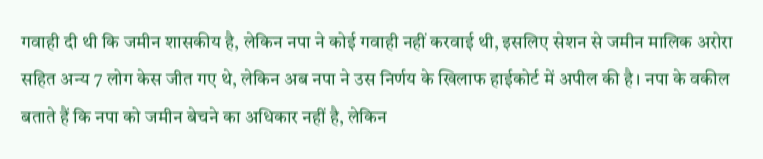गवाही दी थी कि जमीन शासकीय है, लेकिन नपा ने कोई गवाही नहीं करवाई थी, इसलिए सेशन से जमीन मालिक अरोरा सहित अन्य 7 लोग केस जीत गए थे, लेकिन अब नपा ने उस निर्णय के खिलाफ हाईकोर्ट में अपील की है। नपा के वकील बताते हैं कि नपा को जमीन बेचने का अधिकार नहीं है, लेकिन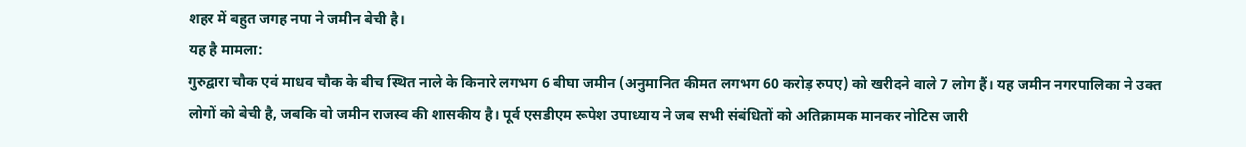शहर में बहुत जगह नपा ने जमीन बेची है।
यह है मामला:
गुरुद्वारा चौक एवं माधव चौक के बीच स्थित नाले के किनारे लगभग 6 बीघा जमीन (अनुमानित कीमत लगभग 60 करोड़ रुपए) को खरीदने वाले 7 लोग हैं। यह जमीन नगरपालिका ने उक्त लोगों को बेची है, जबकि वो जमीन राजस्व की शासकीय है। पूर्व एसडीएम रूपेश उपाध्याय ने जब सभी संबंधितों को अतिक्रामक मानकर नोटिस जारी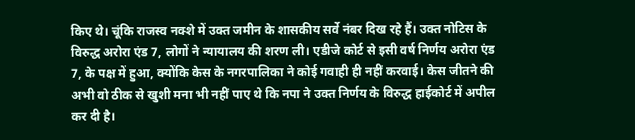किए थे। चूंकि राजस्व नक्शे में उक्त जमीन के शासकीय सर्वे नंबर दिख रहे हैं। उक्त नोटिस के विरुद्ध अरोरा एंड 7, लोगों ने न्यायालय की शरण ली। एडीजे कोर्ट से इसी वर्ष निर्णय अरोरा एंड 7, के पक्ष में हुआ, क्योंकि केस के नगरपालिका ने कोई गवाही ही नहीं करवाई। केस जीतने की अभी वो ठीक से खुशी मना भी नहीं पाए थे कि नपा ने उक्त निर्णय के विरुद्ध हाईकोर्ट में अपील कर दी है।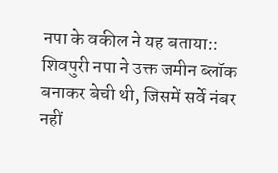नपा के वकील ने यह बताया::
शिवपुरी नपा ने उक्त जमीन ब्लॉक बनाकर बेची थी, जिसमें सर्वे नंबर नहीं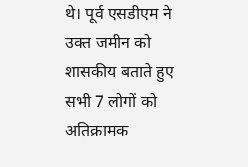थे। पूर्व एसडीएम ने उक्त जमीन को शासकीय बताते हुए सभी 7 लोगों को अतिक्रामक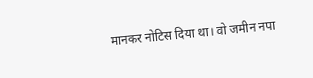मानकर नोटिस दिया था। वो जमीन नपा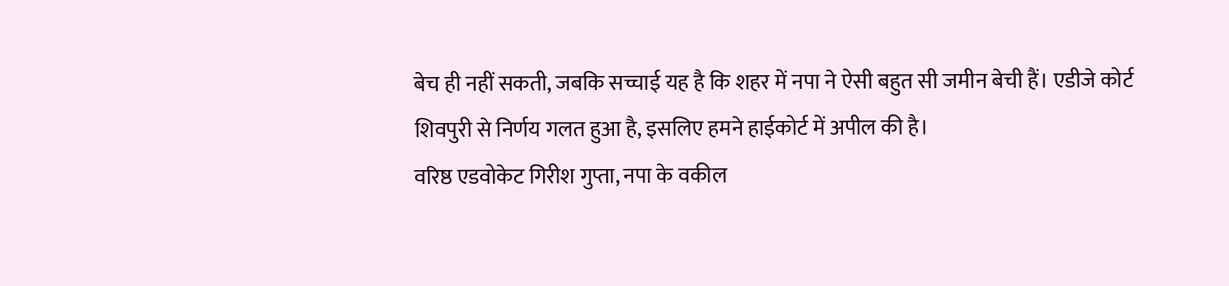बेच ही नहीं सकती, जबकि सच्चाई यह है कि शहर में नपा ने ऐसी बहुत सी जमीन बेची हैं। एडीजे कोर्ट शिवपुरी से निर्णय गलत हुआ है, इसलिए हमने हाईकोर्ट में अपील की है।
वरिष्ठ एडवोकेट गिरीश गुप्ता, नपा के वकील